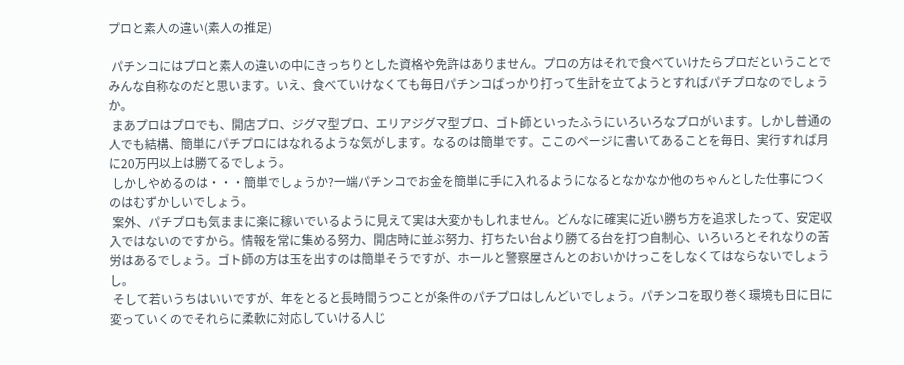プロと素人の違い(素人の推足)

 パチンコにはプロと素人の違いの中にきっちりとした資格や免許はありません。プロの方はそれで食べていけたらプロだということでみんな自称なのだと思います。いえ、食べていけなくても毎日パチンコばっかり打って生計を立てようとすればパチプロなのでしょうか。
 まあプロはプロでも、開店プロ、ジグマ型プロ、エリアジグマ型プロ、ゴト師といったふうにいろいろなプロがいます。しかし普通の人でも結構、簡単にパチプロにはなれるような気がします。なるのは簡単です。ここのページに書いてあることを毎日、実行すれば月に20万円以上は勝てるでしょう。
 しかしやめるのは・・・簡単でしょうか?一端パチンコでお金を簡単に手に入れるようになるとなかなか他のちゃんとした仕事につくのはむずかしいでしょう。
 案外、パチプロも気ままに楽に稼いでいるように見えて実は大変かもしれません。どんなに確実に近い勝ち方を追求したって、安定収入ではないのですから。情報を常に集める努力、開店時に並ぶ努力、打ちたい台より勝てる台を打つ自制心、いろいろとそれなりの苦労はあるでしょう。ゴト師の方は玉を出すのは簡単そうですが、ホールと警察屋さんとのおいかけっこをしなくてはならないでしょうし。
 そして若いうちはいいですが、年をとると長時間うつことが条件のパチプロはしんどいでしょう。パチンコを取り巻く環境も日に日に変っていくのでそれらに柔軟に対応していける人じ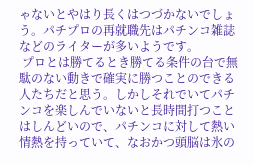ゃないとやはり長くはつづかないでしょう。パチプロの再就職先はパチンコ雑誌などのライターが多いようです。
 プロとは勝てるとき勝てる条件の台で無駄のない動きで確実に勝つことのできる人たちだと思う。しかしそれでいてパチンコを楽しんでいないと長時間打つことはしんどいので、パチンコに対して熱い情熱を持っていて、なおかつ頭脳は氷の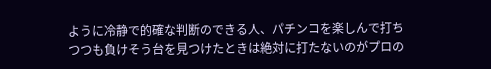ように冷静で的確な判断のできる人、パチンコを楽しんで打ちつつも負けそう台を見つけたときは絶対に打たないのがプロの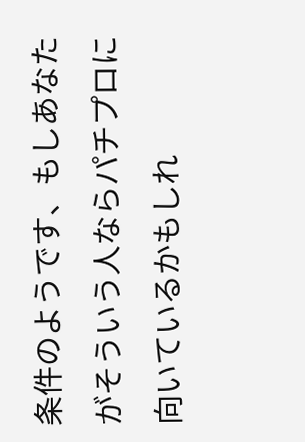条件のようです、もしあなたがそういう人ならパチプロに向いているかもしれ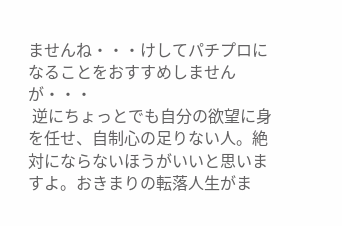ませんね・・・けしてパチプロになることをおすすめしませんが・・・
 逆にちょっとでも自分の欲望に身を任せ、自制心の足りない人。絶対にならないほうがいいと思いますよ。おきまりの転落人生がま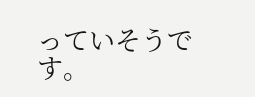っていそうです。